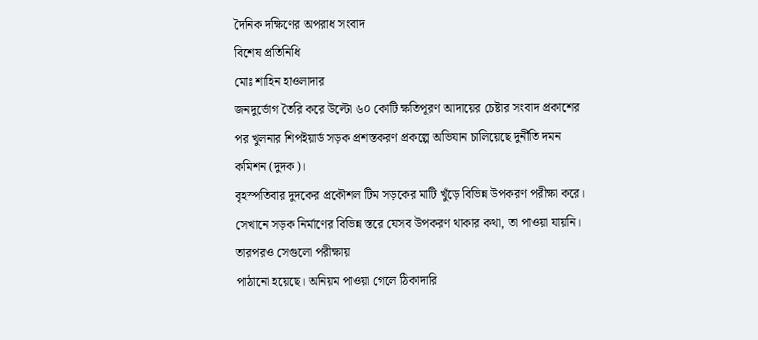দৈনিক দক্ষিণের অপরাধ সংবাদ
বিশেষ প্রতিনিধি
মোঃ শাহিন হাওলাদার
জনদুর্ভোগ তৈরি করে উল্টো ৬০ কোটি ক্ষতিপূরণ আদায়ের চেষ্টার সংবাদ প্রকাশের পর খুলনার শিপইয়ার্ড সড়ক প্রশস্তকরণ প্রকল্পে অভিযান চালিয়েছে দুর্নীতি দমন কমিশন (দুদক)।
বৃহস্পতিবার দুদকের প্রকৌশল টিম সড়কের মাটি খুঁড়ে বিভিন্ন উপকরণ পরীক্ষা করে। সেখানে সড়ক নির্মাণের বিভিন্ন স্তরে যেসব উপকরণ থাকার কথা, তা পাওয়া যায়নি। তারপরও সেগুলো পরীক্ষায়
পাঠানো হয়েছে। অনিয়ম পাওয়া গেলে ঠিকাদারি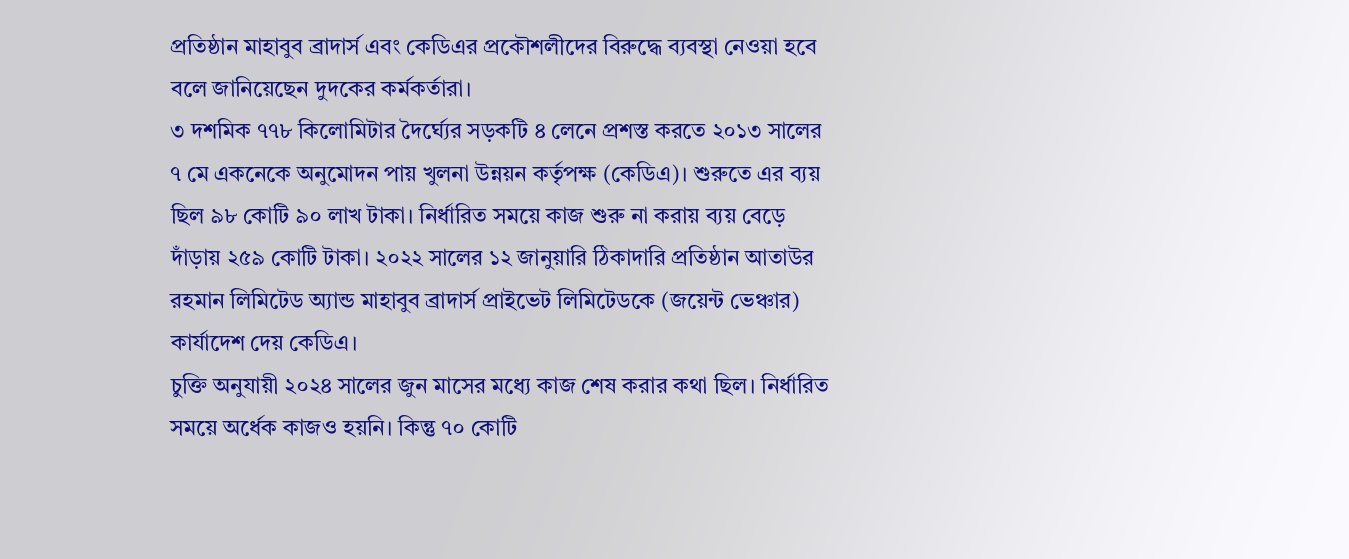প্রতিষ্ঠান মাহাবুব ব্রাদার্স এবং কেডিএর প্রকৌশলীদের বিরুদ্ধে ব্যবস্থা নেওয়া হবে বলে জানিয়েছেন দুদকের কর্মকর্তারা।
৩ দশমিক ৭৭৮ কিলোমিটার দৈর্ঘ্যের সড়কটি ৪ লেনে প্রশস্ত করতে ২০১৩ সালের ৭ মে একনেকে অনুমোদন পায় খুলনা উন্নয়ন কর্তৃপক্ষ (কেডিএ)। শুরুতে এর ব্যয় ছিল ৯৮ কোটি ৯০ লাখ টাকা। নির্ধারিত সময়ে কাজ শুরু না করায় ব্যয় বেড়ে দাঁড়ায় ২৫৯ কোটি টাকা। ২০২২ সালের ১২ জানুয়ারি ঠিকাদারি প্রতিষ্ঠান আতাউর রহমান লিমিটেড অ্যান্ড মাহাবুব ব্রাদার্স প্রাইভেট লিমিটেডকে (জয়েন্ট ভেঞ্চার) কার্যাদেশ দেয় কেডিএ।
চুক্তি অনুযায়ী ২০২৪ সালের জুন মাসের মধ্যে কাজ শেষ করার কথা ছিল। নির্ধারিত সময়ে অর্ধেক কাজও হয়নি। কিন্তু ৭০ কোটি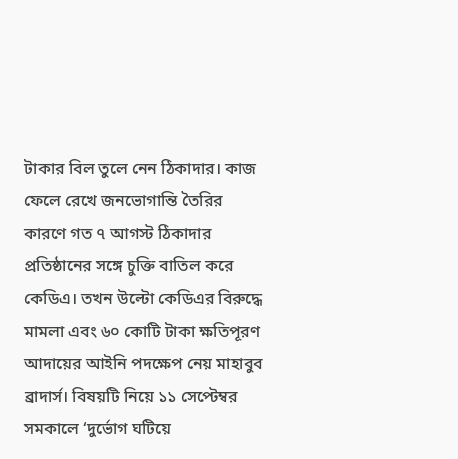টাকার বিল তুলে নেন ঠিকাদার। কাজ ফেলে রেখে জনভোগান্তি তৈরির কারণে গত ৭ আগস্ট ঠিকাদার প্রতিষ্ঠানের সঙ্গে চুক্তি বাতিল করে কেডিএ। তখন উল্টো কেডিএর বিরুদ্ধে মামলা এবং ৬০ কোটি টাকা ক্ষতিপূরণ আদায়ের আইনি পদক্ষেপ নেয় মাহাবুব ব্রাদার্স। বিষয়টি নিয়ে ১১ সেপ্টেম্বর সমকালে ‘দুর্ভোগ ঘটিয়ে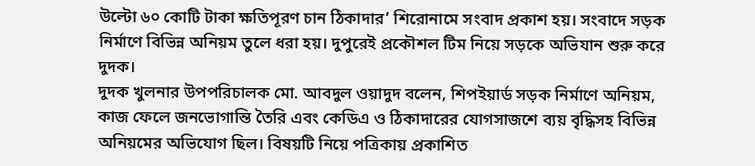উল্টো ৬০ কোটি টাকা ক্ষতিপূরণ চান ঠিকাদার’ শিরোনামে সংবাদ প্রকাশ হয়। সংবাদে সড়ক নির্মাণে বিভিন্ন অনিয়ম তুলে ধরা হয়। দুপুরেই প্রকৌশল টিম নিয়ে সড়কে অভিযান শুরু করে দুদক।
দুদক খুলনার উপপরিচালক মো. আবদুল ওয়াদুদ বলেন, শিপইয়ার্ড সড়ক নির্মাণে অনিয়ম, কাজ ফেলে জনভোগান্তি তৈরি এবং কেডিএ ও ঠিকাদারের যোগসাজশে ব্যয় বৃদ্ধিসহ বিভিন্ন অনিয়মের অভিযোগ ছিল। বিষয়টি নিয়ে পত্রিকায় প্রকাশিত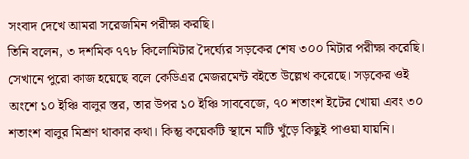সংবাদ দেখে আমরা সরেজমিন পরীক্ষা করছি।
তিনি বলেন, ৩ দশমিক ৭৭৮ কিলোমিটার দৈর্ঘ্যের সড়কের শেষ ৩০০ মিটার পরীক্ষা করেছি। সেখানে পুরো কাজ হয়েছে বলে কেডিএর মেজরমেন্ট বইতে উল্লেখ করেছে। সড়কের ওই অংশে ১০ ইঞ্চি বালুর স্তর, তার উপর ১০ ইঞ্চি সাববেজে, ৭০ শতাংশ ইটের খোয়া এবং ৩০ শতাংশ বালুর মিশ্রণ থাকার কথা। কিন্তু কয়েকটি স্থানে মাটি খুঁড়ে কিছুই পাওয়া যায়নি।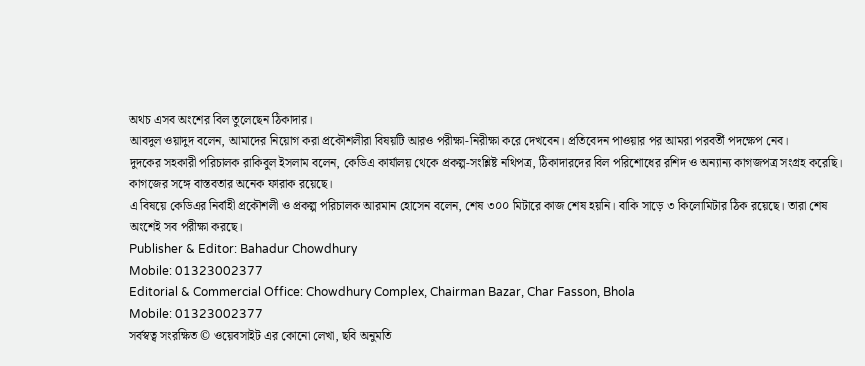অথচ এসব অংশের বিল তুলেছেন ঠিকাদার।
আবদুল ওয়াদুদ বলেন, আমাদের নিয়োগ করা প্রকৌশলীরা বিষয়টি আরও পরীক্ষা-নিরীক্ষা করে দেখবেন। প্রতিবেদন পাওয়ার পর আমরা পরবর্তী পদক্ষেপ নেব।
দুদকের সহকারী পরিচালক রাকিবুল ইসলাম বলেন, কেডিএ কার্যালয় থেকে প্রকল্প-সংশ্লিষ্ট নথিপত্র, ঠিকাদারদের বিল পরিশোধের রশিদ ও অন্যান্য কাগজপত্র সংগ্রহ করেছি। কাগজের সঙ্গে বাস্তবতার অনেক ফারাক রয়েছে।
এ বিষয়ে কেডিএর নির্বাহী প্রকৌশলী ও প্রকল্প পরিচালক আরমান হোসেন বলেন, শেষ ৩০০ মিটারে কাজ শেষ হয়নি। বাকি সাড়ে ৩ কিলোমিটার ঠিক রয়েছে। তারা শেষ অংশেই সব পরীক্ষা করছে।
Publisher & Editor: Bahadur Chowdhury
Mobile: 01323002377
Editorial & Commercial Office: Chowdhury Complex, Chairman Bazar, Char Fasson, Bhola
Mobile: 01323002377
সর্বস্বত্ব সংরক্ষিত © ওয়েবসাইট এর কোনো লেখা, ছবি অনুমতি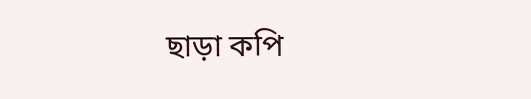ছাড়া কপি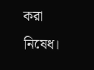করা নিষেধ।